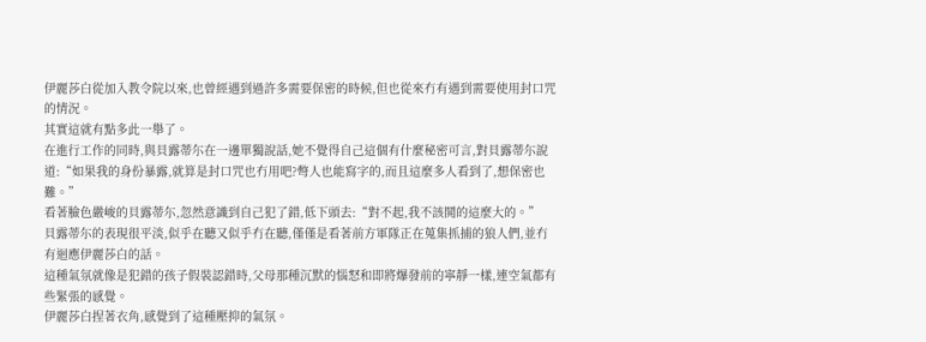伊麗莎白從加入教令院以來,也曾經遇到過許多需要保密的時候,但也從來冇有遇到需要使用封口咒的情況。
其實這就有點多此一舉了。
在進行工作的同時,與貝露蒂尓在一邊單獨說話,她不覺得自己這個有什麼秘密可言,對貝露蒂尓說道:“如果我的身份暴露,就算是封口咒也冇用吧?彆人也能寫字的,而且這麼多人看到了,想保密也難。”
看著臉色嚴峻的貝露蒂尓,忽然意識到自己犯了錯,低下頭去:“對不起,我不該鬨的這麼大的。”
貝露蒂尓的表現很平淡,似乎在聽又似乎冇在聽,僅僅是看著前方軍隊正在蒐集抓捕的狼人們,並冇有迴應伊麗莎白的話。
這種氣氛就像是犯錯的孩子假裝認錯時,父母那種沉默的惱怒和即將爆發前的寧靜一樣,連空氣都有些緊張的感覺。
伊麗莎白捏著衣角,感覺到了這種壓抑的氣氛。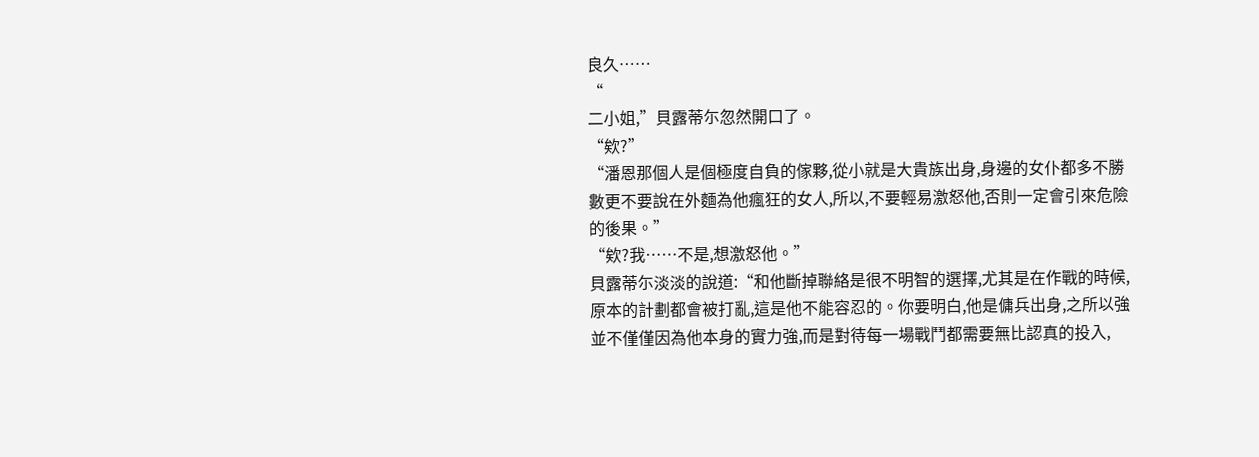良久……
“
二小姐,”貝露蒂尓忽然開口了。
“欸?”
“潘恩那個人是個極度自負的傢夥,從小就是大貴族出身,身邊的女仆都多不勝數更不要說在外麵為他瘋狂的女人,所以,不要輕易激怒他,否則一定會引來危險的後果。”
“欸?我……不是,想激怒他。”
貝露蒂尓淡淡的說道:“和他斷掉聯絡是很不明智的選擇,尤其是在作戰的時候,原本的計劃都會被打亂,這是他不能容忍的。你要明白,他是傭兵出身,之所以強並不僅僅因為他本身的實力強,而是對待每一場戰鬥都需要無比認真的投入,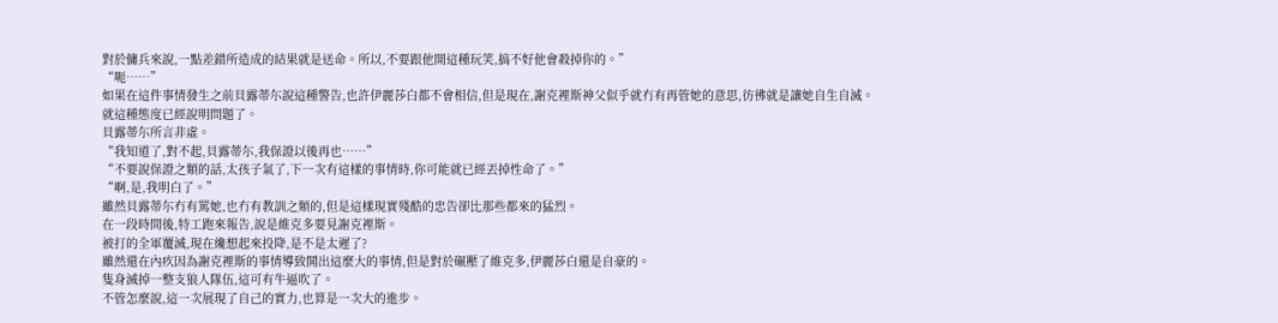對於傭兵來說,一點差錯所造成的結果就是送命。所以,不要跟他開這種玩笑,搞不好他會殺掉你的。”
“呃……”
如果在這件事情發生之前貝露蒂尓說這種警告,也許伊麗莎白都不會相信,但是現在,謝克裡斯神父似乎就冇有再管她的意思,彷彿就是讓她自生自滅。
就這種態度已經說明問題了。
貝露蒂尓所言非虛。
“我知道了,對不起,貝露蒂尓,我保證以後再也……”
“不要說保證之類的話,太孩子氣了,下一次有這樣的事情時,你可能就已經丟掉性命了。”
“啊,是,我明白了。”
雖然貝露蒂尓冇有罵她,也冇有教訓之類的,但是這樣現實殘酷的忠告卻比那些都來的猛烈。
在一段時間後,特工跑來報告,說是維克多要見謝克裡斯。
被打的全軍覆滅,現在纔想起來投降,是不是太遲了?
雖然還在內疚因為謝克裡斯的事情導致鬨出這麼大的事情,但是對於碾壓了維克多,伊麗莎白還是自豪的。
隻身滅掉一整支狼人隊伍,這可有牛逼吹了。
不管怎麼說,這一次展現了自己的實力,也算是一次大的進步。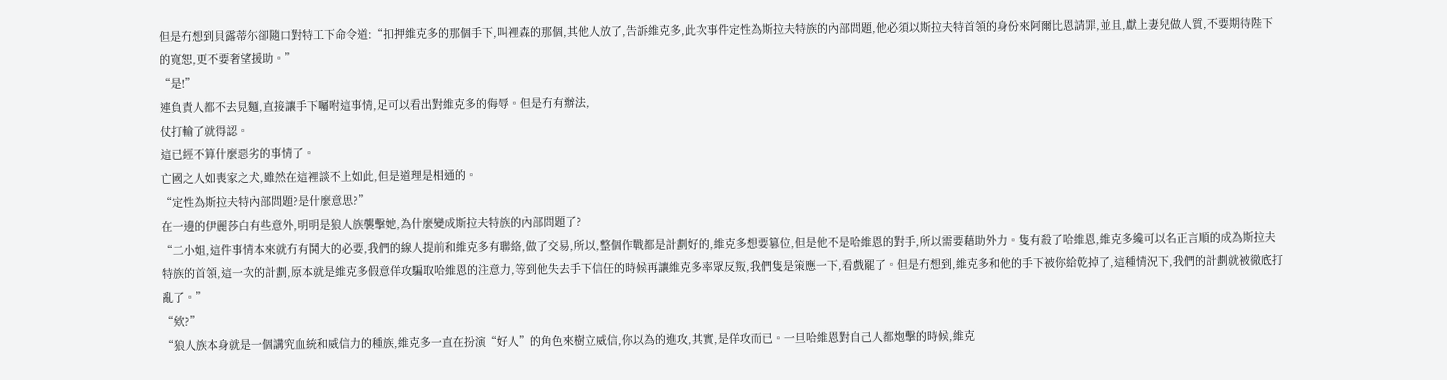但是冇想到貝露蒂尓卻隨口對特工下命令道:“扣押維克多的那個手下,叫裡森的那個,其他人放了,告訴維克多,此次事件定性為斯拉夫特族的內部問題,他必須以斯拉夫特首領的身份來阿爾比恩請罪,並且,獻上妻兒做人質,不要期待陛下的寬恕,更不要奢望援助。”
“是!”
連負責人都不去見麵,直接讓手下囑咐這事情,足可以看出對維克多的侮辱。但是冇有辦法,
仗打輸了就得認。
這已經不算什麼惡劣的事情了。
亡國之人如喪家之犬,雖然在這裡談不上如此,但是道理是相通的。
“定性為斯拉夫特內部問題?是什麼意思?”
在一邊的伊麗莎白有些意外,明明是狼人族襲擊她,為什麼變成斯拉夫特族的內部問題了?
“二小姐,這件事情本來就冇有鬨大的必要,我們的線人提前和維克多有聯絡,做了交易,所以,整個作戰都是計劃好的,維克多想要篡位,但是他不是哈維恩的對手,所以需要藉助外力。隻有殺了哈維恩,維克多纔可以名正言順的成為斯拉夫特族的首領,這一次的計劃,原本就是維克多假意佯攻騙取哈維恩的注意力,等到他失去手下信任的時候再讓維克多率眾反叛,我們隻是策應一下,看戲罷了。但是冇想到,維克多和他的手下被你給乾掉了,這種情況下,我們的計劃就被徹底打亂了。”
“欸?”
“狼人族本身就是一個講究血統和威信力的種族,維克多一直在扮演“好人”的角色來樹立威信,你以為的進攻,其實,是佯攻而已。一旦哈維恩對自己人都炮擊的時候,維克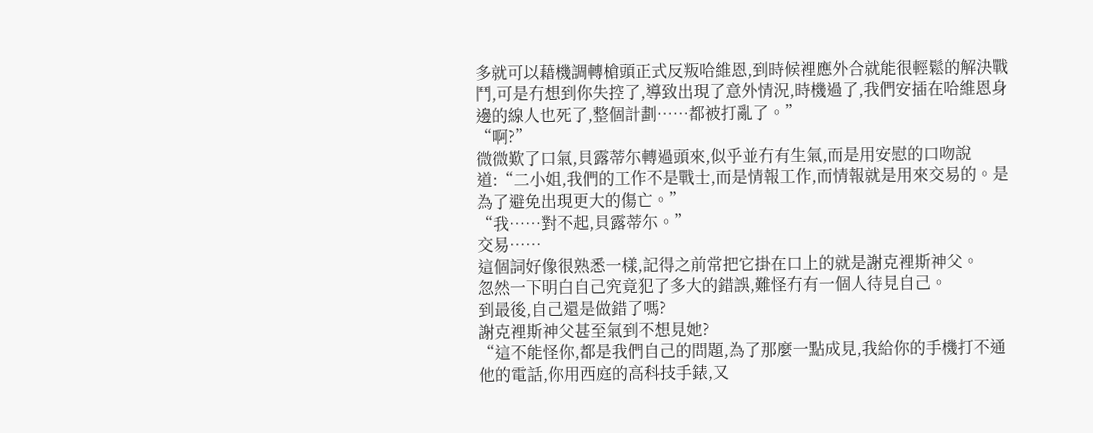多就可以藉機調轉槍頭正式反叛哈維恩,到時候裡應外合就能很輕鬆的解決戰鬥,可是冇想到你失控了,導致出現了意外情況,時機過了,我們安插在哈維恩身邊的線人也死了,整個計劃……都被打亂了。”
“啊?”
微微歎了口氣,貝露蒂尓轉過頭來,似乎並冇有生氣,而是用安慰的口吻說道:“二小姐,我們的工作不是戰士,而是情報工作,而情報就是用來交易的。是為了避免出現更大的傷亡。”
“我……對不起,貝露蒂尓。”
交易……
這個詞好像很熟悉一樣,記得之前常把它掛在口上的就是謝克裡斯神父。
忽然一下明白自己究竟犯了多大的錯誤,難怪冇有一個人待見自己。
到最後,自己還是做錯了嗎?
謝克裡斯神父甚至氣到不想見她?
“這不能怪你,都是我們自己的問題,為了那麼一點成見,我給你的手機打不通他的電話,你用西庭的高科技手錶,又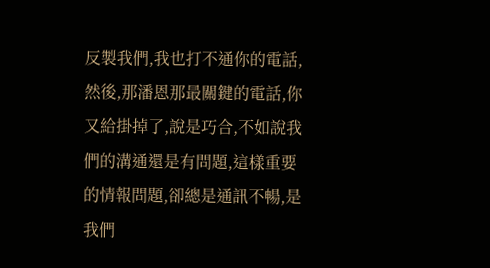反製我們,我也打不通你的電話,然後,那潘恩那最關鍵的電話,你又給掛掉了,說是巧合,不如說我們的溝通還是有問題,這樣重要的情報問題,卻總是通訊不暢,是我們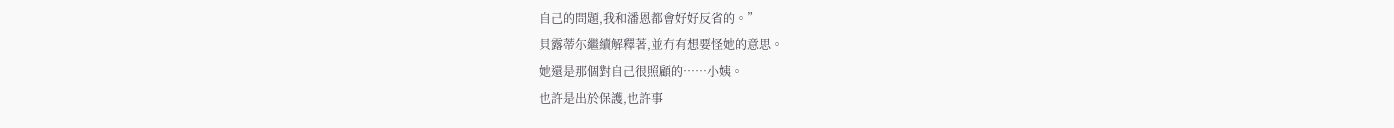自己的問題,我和潘恩都會好好反省的。”
貝露蒂尓繼續解釋著,並冇有想要怪她的意思。
她還是那個對自己很照顧的……小姨。
也許是出於保護,也許事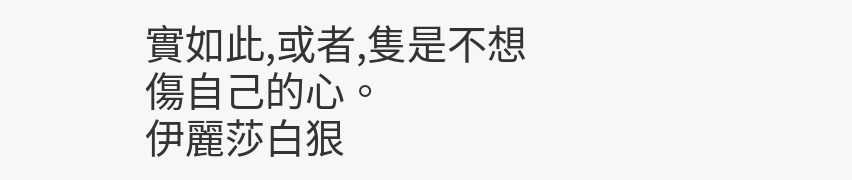實如此,或者,隻是不想傷自己的心。
伊麗莎白狠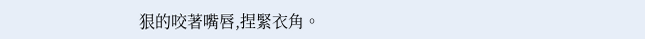狠的咬著嘴唇,捏緊衣角。